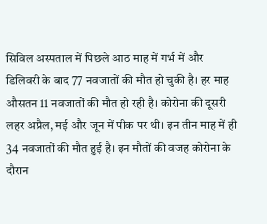सिविल अस्पताल में पिछले आठ माह में गर्भ में और डिलिवरी के बाद 77 नवजातों की मौत हो चुकी है। हर माह औसतन 11 नवजातों की मौत हो रही है। कोरोना की दूसरी लहर अप्रैल, मई और जून में पीक पर थी। इन तीन माह में ही 34 नवजातों की मौत हुई है। इन मौतों की वजह कोरोना के दौरान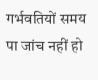गर्भवतियों समय पा जांच नहीं हो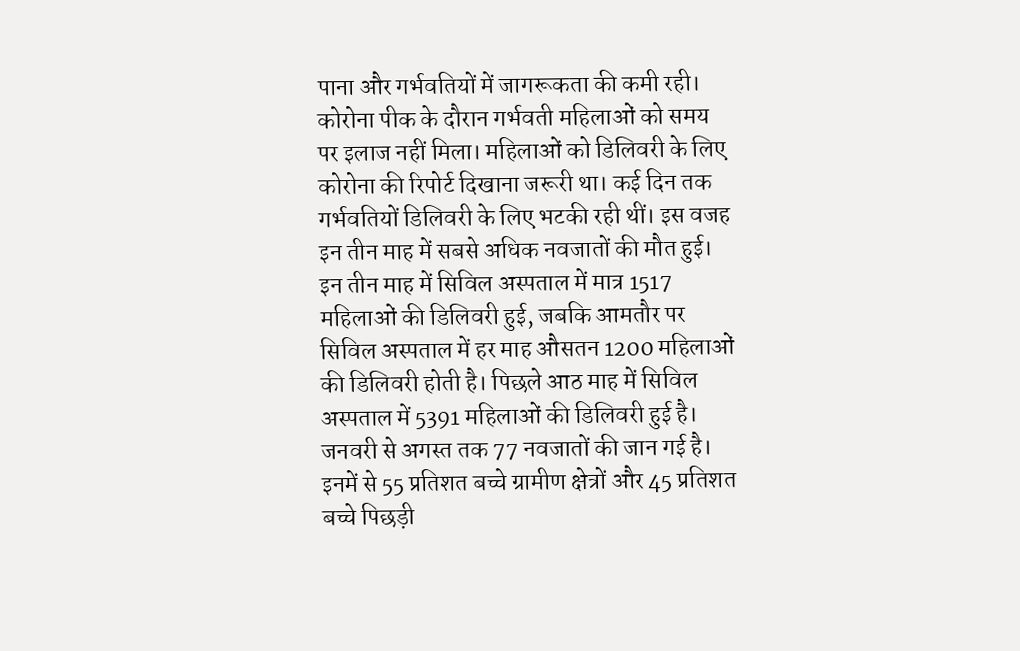पाना और गर्भवतियों में जागरूकता की कमी रही।
कोरोना पीक के दौरान गर्भवती महिलाओं को समय पर इलाज नहीं मिला। महिलाओं को डिलिवरी के लिए कोरोना की रिपोर्ट दिखाना जरूरी था। कई दिन तक गर्भवतियों डिलिवरी के लिए भटकी रही थीं। इस वजह इन तीन माह में सबसे अधिक नवजातों की मौत हुई। इन तीन माह में सिविल अस्पताल में मात्र 1517 महिलाओं की डिलिवरी हुई, जबकि आमतौर पर सिविल अस्पताल में हर माह औसतन 1200 महिलाओं की डिलिवरी होती है। पिछले आठ माह में सिविल अस्पताल में 5391 महिलाओं की डिलिवरी हुई है।
जनवरी से अगस्त तक 77 नवजातों की जान गई है। इनमें से 55 प्रतिशत बच्चे ग्रामीण क्षेत्रों और 45 प्रतिशत बच्चे पिछड़ी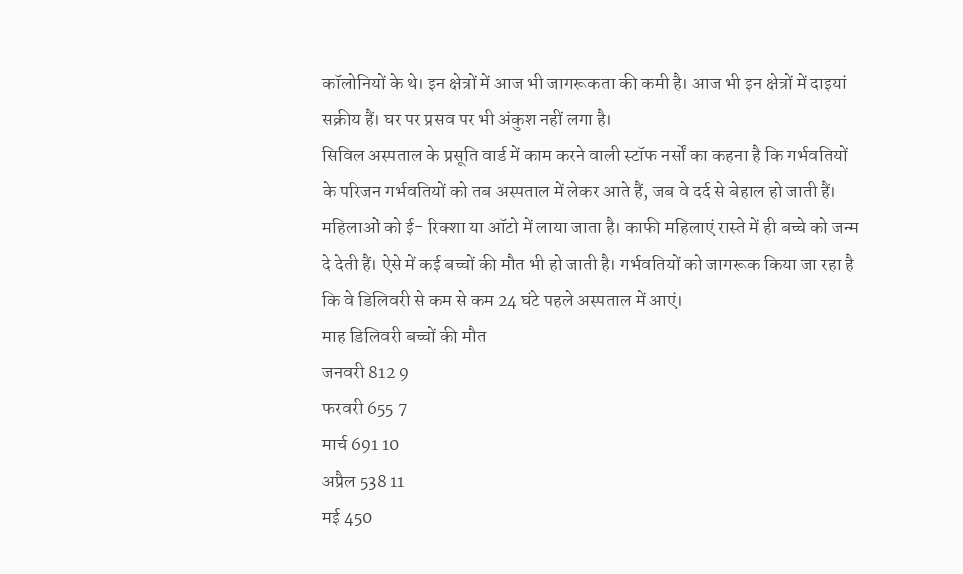कॉलोनियों के थे। इन क्षेत्रों में आज भी जागरूकता की कमी है। आज भी इन क्षेत्रों में दाइयां सक्रीय हैं। घर पर प्रसव पर भी अंकुश नहीं लगा है।
सिविल अस्पताल के प्रसूति वार्ड में काम करने वाली स्टॉफ नर्सों का कहना है कि गर्भवतियों के परिजन गर्भवतियों को तब अस्पताल में लेकर आते हैं, जब वे दर्द से बेहाल हो जाती हैं। महिलाओं को ई- रिक्शा या ऑटो में लाया जाता है। काफी महिलाएं रास्ते में ही बच्चे को जन्म दे देती हैं। ऐसे में कई बच्चों की मौत भी हो जाती है। गर्भवतियों को जागरूक किया जा रहा है कि वे डिलिवरी से कम से कम 24 घंटे पहले अस्पताल में आएं।
माह डिलिवरी बच्चों की मौत
जनवरी 812 9
फरवरी 655 7
मार्च 691 10
अप्रैल 538 11
मई 450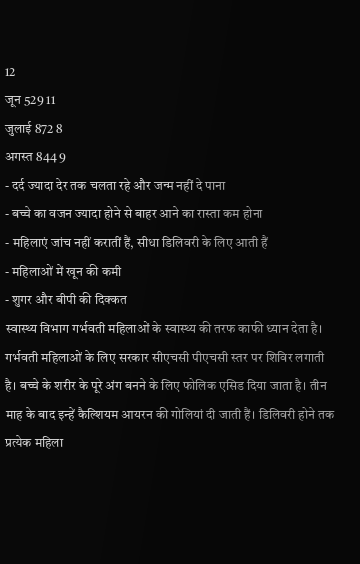12
जून 529 11
जुलाई 872 8
अगस्त 844 9
- दर्द ज्यादा देर तक चलता रहे और जन्म नहीं दे पाना
- बच्चे का वजन ज्यादा होने से बाहर आने का रास्ता कम होना
- महिलाएं जांच नहीं करातीं हैं, सीधा डिलिवरी के लिए आती हैं
- महिलाओं में खून की कमी
- शुगर और बीपी की दिक्कत
स्वास्थ्य विभाग गर्भवती महिलाओं के स्वास्थ्य की तरफ काफी ध्यान देता है। गर्भवती महिलाओं के लिए सरकार सीएचसी पीएचसी स्तर पर शिविर लगाती है। बच्चे के शरीर के पूरे अंग बनने के लिए फोलिक एसिड दिया जाता है। तीन माह के बाद इन्हें कैल्शियम आयरन की गोलियां दी जाती हैं। डिलिवरी होने तक प्रत्येक महिला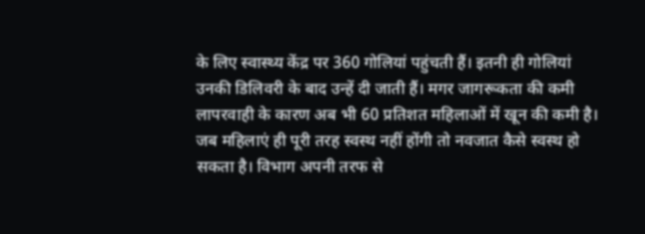के लिए स्वास्थ्य केंद्र पर 360 गोलियां पहुंचती हैं। इतनी ही गोलियां उनकी डिलिवरी के बाद उन्हें दी जाती हैं। मगर जागरूकता की कमी लापरवाही के कारण अब भी 60 प्रतिशत महिलाओं में खून की कमी है। जब महिलाएं ही पूरी तरह स्वस्थ नहीं होंगी तो नवजात कैसे स्वस्थ हो सकता है। विभाग अपनी तरफ से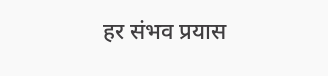हर संभव प्रयास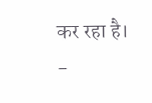कर रहा है।
-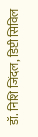डॉ. निशि जिंदल, डिप्टी सिविल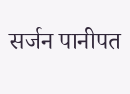सर्जन पानीपत